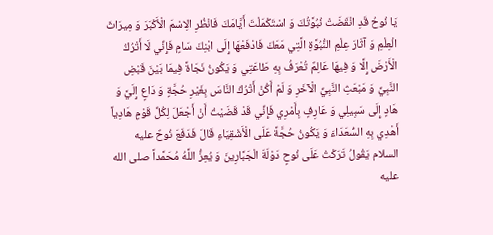يَا نُوحُ قَدِ انْقَضَتْ نُبُوَّتُكَ وَ اسْتَكْمَلْتَ أَيَّامَكَ فَانْظُرِ الِاسْمَ الْأَكْبَرَ وَ مِيرَاثَ الْعِلْمِ وَ آثَارَ عِلْمِ النُّبُوَّةِ الَّتِي مَعَكَ فَادْفَعْهَا إِلَى ابْنِكَ سَامٍ فَإِنِّي لَا أَتْرُكُ الْأَرْضَ إِلَّا وَ فِيهَا عَالِمٌ تُعْرَفُ بِهِ طَاعَتِي وَ يَكُونُ نَجَاةً فِيمَا بَيْنَ قَبْضِ النَّبِيِّ وَ مَبْعَثِ النَّبِيِّ الْآخَرِ وَ لَمْ أَكُنْ أَتْرُكُ النَّاسَ بِغَيْرِ حُجَّةٍ وَ دَاعٍ إِلَيَّ وَ هَادٍ إِلَى سَبِيلِي وَ عَارِفٍ بِأَمْرِي فَإِنِّي قَدْ قَضَيْتُ أَنْ أَجْعَلَ لِكُلِّ قَوْمٍ هَادِياً أَهْدِي بِهِ السُّعَدَاءَ وَ يَكُونُ حُجَّةً عَلَى الْأَشْقِيَاءِ قَالَ فَدَفَعَ نُوحٌ عليه السلام يَقُولُ تَرَكْتُ عَلَى نُوحٍ دَوْلَةَ الْجَبَّارِينَ وَ يُعِزُّ اللَّهُ مُحَمَّداً صلى الله عليه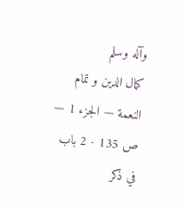وآله وسلم
كمال الدين و تمام النعمة — الجزء 1 — ص 135 · 2 باب في ذكر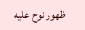ظهور نوح عليه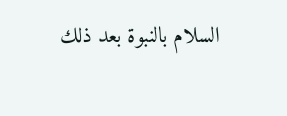السلام بالنبوة بعد ذلك